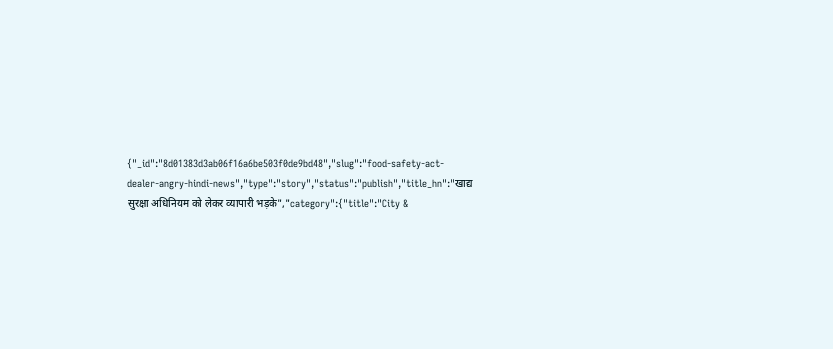{"_id":"8d01383d3ab06f16a6be503f0de9bd48","slug":"food-safety-act-dealer-angry-hindi-news","type":"story","status":"publish","title_hn":"खाद्य सुरक्षा अधिनियम को लेकर व्यापारी भड़के","category":{"title":"City &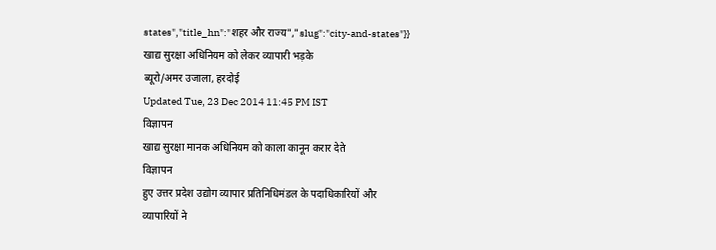states","title_hn":"शहर और राज्य","slug":"city-and-states"}}
खाद्य सुरक्षा अधिनियम को लेकर व्यापारी भड़के
ब्यूरो/अमर उजाला, हरदोई
Updated Tue, 23 Dec 2014 11:45 PM IST
विज्ञापन
खाद्य सुरक्षा मानक अधिनियम को काला कानून करार देते
विज्ञापन
हुए उत्तर प्रदेश उद्योग व्यापार प्रतिनिधिमंडल के पदाधिकारियों और
व्यापारियों ने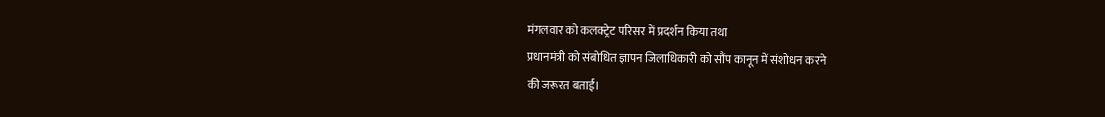मंगलवार को कलक्ट्रेट परिसर में प्रदर्शन किया तथा
प्रधानमंत्री को संबोधित ज्ञापन जिलाधिकारी को सौंप कानून में संशोधन करने
की जरूरत बताई।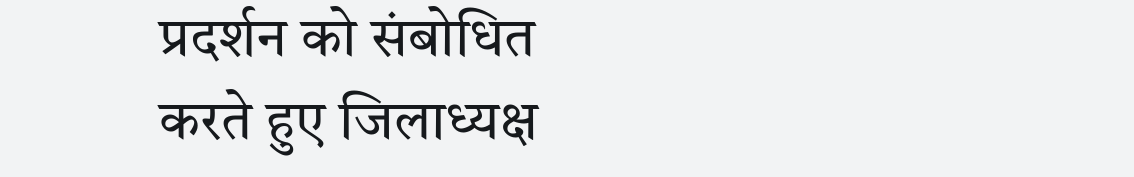प्रदर्शन को संबोधित करते हुए जिलाध्यक्ष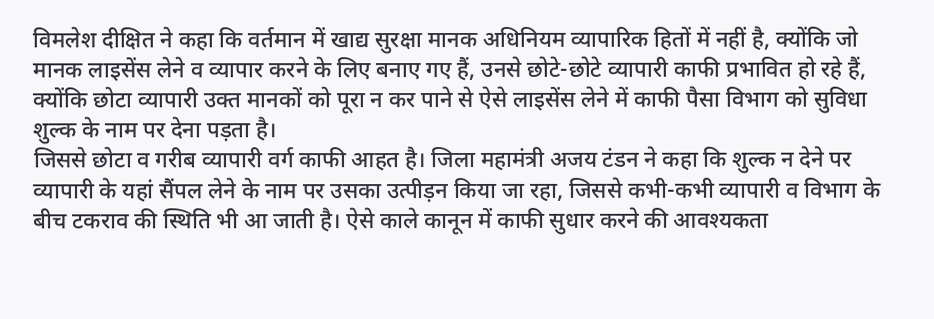विमलेश दीक्षित ने कहा कि वर्तमान में खाद्य सुरक्षा मानक अधिनियम व्यापारिक हितों में नहीं है, क्योंकि जो मानक लाइसेंस लेने व व्यापार करने के लिए बनाए गए हैं, उनसे छोटे-छोटे व्यापारी काफी प्रभावित हो रहे हैं, क्योंकि छोटा व्यापारी उक्त मानकों को पूरा न कर पाने से ऐसे लाइसेंस लेने में काफी पैसा विभाग को सुविधा शुल्क के नाम पर देना पड़ता है।
जिससे छोटा व गरीब व्यापारी वर्ग काफी आहत है। जिला महामंत्री अजय टंडन ने कहा कि शुल्क न देने पर व्यापारी के यहां सैंपल लेने के नाम पर उसका उत्पीड़न किया जा रहा, जिससे कभी-कभी व्यापारी व विभाग के बीच टकराव की स्थिति भी आ जाती है। ऐसे काले कानून में काफी सुधार करने की आवश्यकता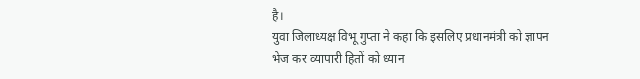है।
युवा जिलाध्यक्ष विभू गुप्ता ने कहा कि इसलिए प्रधानमंत्री को ज्ञापन भेज कर व्यापारी हितों को ध्यान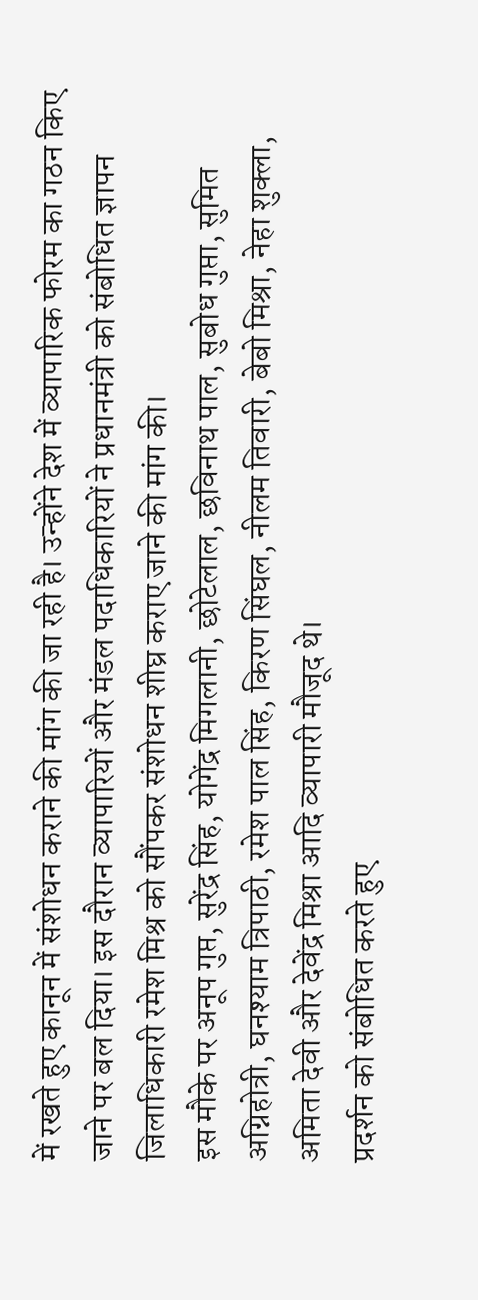में रखते हुए कानून में संशोधन कराने की मांग की जा रही है। उन्होंने देश में व्यापारिक फोरम का गठन किए जाने पर बल दिया। इस दौरान व्यापारियों और मंडल पदाधिकारियों ने प्रधानमंत्री को संबोधित ज्ञापन जिलाधिकारी रमेश मिश्र को सौंपकर संशोधन शीघ्र कराए जाने की मांग की।
इस मौके पर अनूप गुप्त, सुरेंद्र सिंह, योगेंद्र मिगलानी, छोटेलाल, छविनाथ पाल, सुबोध गुप्ता, सुमित अग्निहोत्री, घनश्याम त्रिपाठी, रमेश पाल सिंह, किरण सिंघल, नीलम तिवारी, बेबो मिश्रा, नेहा शुक्ला, अमिता देवी और देवेंद्र मिश्रा आदि व्यापारी मौजूद थे।
प्रदर्शन को संबोधित करते हुए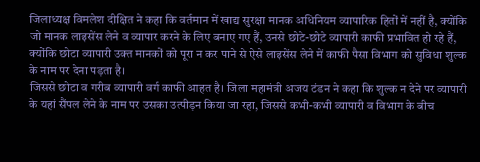जिलाध्यक्ष विमलेश दीक्षित ने कहा कि वर्तमान में खाद्य सुरक्षा मानक अधिनियम व्यापारिक हितों में नहीं है, क्योंकि जो मानक लाइसेंस लेने व व्यापार करने के लिए बनाए गए हैं, उनसे छोटे-छोटे व्यापारी काफी प्रभावित हो रहे हैं, क्योंकि छोटा व्यापारी उक्त मानकों को पूरा न कर पाने से ऐसे लाइसेंस लेने में काफी पैसा विभाग को सुविधा शुल्क के नाम पर देना पड़ता है।
जिससे छोटा व गरीब व्यापारी वर्ग काफी आहत है। जिला महामंत्री अजय टंडन ने कहा कि शुल्क न देने पर व्यापारी के यहां सैंपल लेने के नाम पर उसका उत्पीड़न किया जा रहा, जिससे कभी-कभी व्यापारी व विभाग के बीच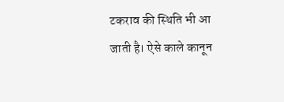टकराव की स्थिति भी आ जाती है। ऐसे काले कानून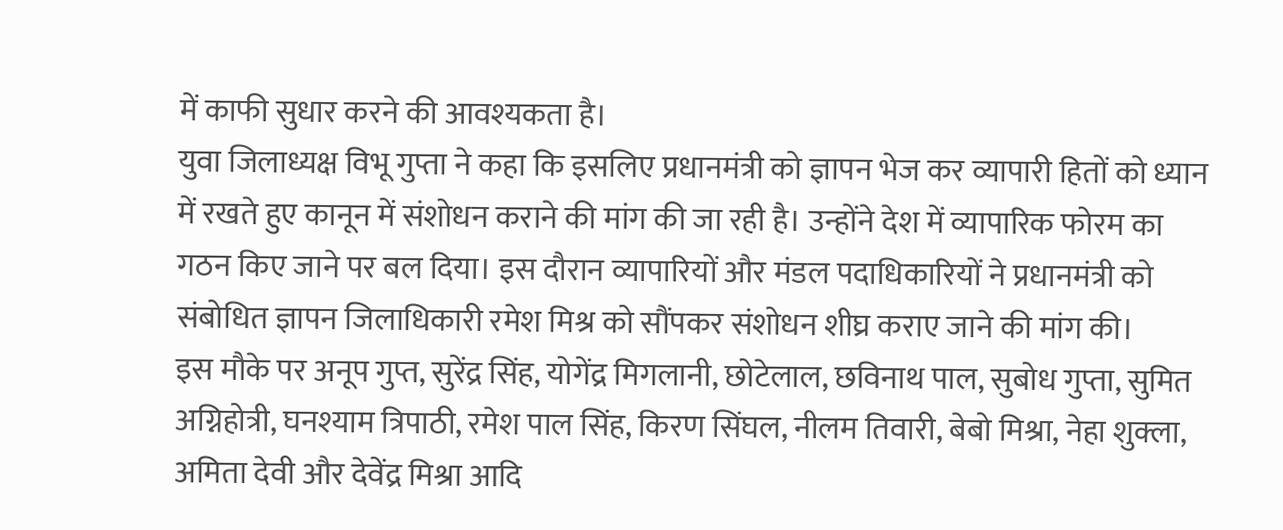में काफी सुधार करने की आवश्यकता है।
युवा जिलाध्यक्ष विभू गुप्ता ने कहा कि इसलिए प्रधानमंत्री को ज्ञापन भेज कर व्यापारी हितों को ध्यान में रखते हुए कानून में संशोधन कराने की मांग की जा रही है। उन्होंने देश में व्यापारिक फोरम का गठन किए जाने पर बल दिया। इस दौरान व्यापारियों और मंडल पदाधिकारियों ने प्रधानमंत्री को संबोधित ज्ञापन जिलाधिकारी रमेश मिश्र को सौंपकर संशोधन शीघ्र कराए जाने की मांग की।
इस मौके पर अनूप गुप्त, सुरेंद्र सिंह, योगेंद्र मिगलानी, छोटेलाल, छविनाथ पाल, सुबोध गुप्ता, सुमित अग्निहोत्री, घनश्याम त्रिपाठी, रमेश पाल सिंह, किरण सिंघल, नीलम तिवारी, बेबो मिश्रा, नेहा शुक्ला, अमिता देवी और देवेंद्र मिश्रा आदि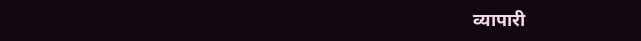व्यापारी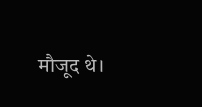मौजूद थे।